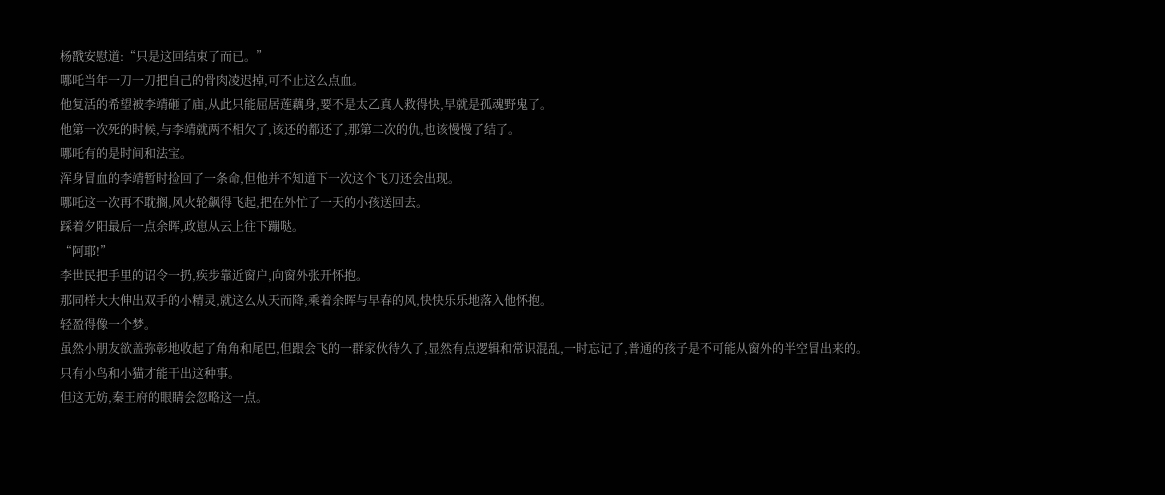杨戬安慰道:“只是这回结束了而已。”
哪吒当年一刀一刀把自己的骨肉凌迟掉,可不止这么点血。
他复活的希望被李靖砸了庙,从此只能屈居莲藕身,要不是太乙真人救得快,早就是孤魂野鬼了。
他第一次死的时候,与李靖就两不相欠了,该还的都还了,那第二次的仇,也该慢慢了结了。
哪吒有的是时间和法宝。
浑身冒血的李靖暂时捡回了一条命,但他并不知道下一次这个飞刀还会出现。
哪吒这一次再不耽搁,风火轮飙得飞起,把在外忙了一天的小孩送回去。
踩着夕阳最后一点余晖,政崽从云上往下蹦哒。
“阿耶!”
李世民把手里的诏令一扔,疾步靠近窗户,向窗外张开怀抱。
那同样大大伸出双手的小精灵,就这么从天而降,乘着余晖与早春的风,快快乐乐地落入他怀抱。
轻盈得像一个梦。
虽然小朋友欲盖弥彰地收起了角角和尾巴,但跟会飞的一群家伙待久了,显然有点逻辑和常识混乱,一时忘记了,普通的孩子是不可能从窗外的半空冒出来的。
只有小鸟和小猫才能干出这种事。
但这无妨,秦王府的眼睛会忽略这一点。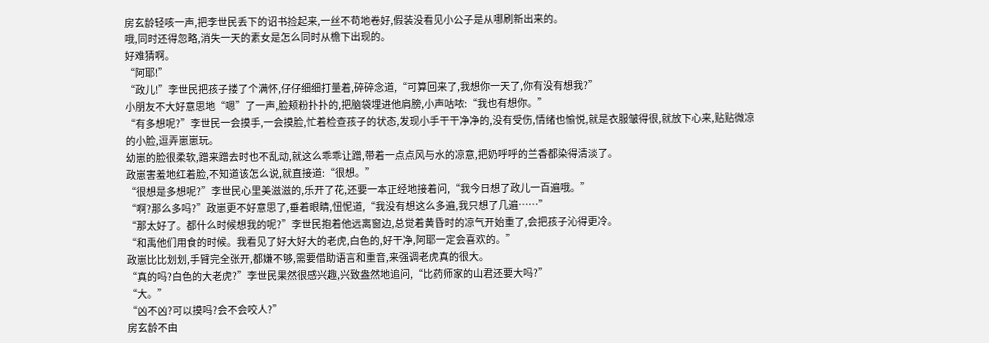房玄龄轻咳一声,把李世民丢下的诏书捡起来,一丝不苟地卷好,假装没看见小公子是从哪刷新出来的。
哦,同时还得忽略,消失一天的素女是怎么同时从檐下出现的。
好难猜啊。
“阿耶!”
“政儿!”李世民把孩子搂了个满怀,仔仔细细打量着,碎碎念道,“可算回来了,我想你一天了,你有没有想我?”
小朋友不大好意思地“嗯”了一声,脸颊粉扑扑的,把脑袋埋进他肩膀,小声咕哝:“我也有想你。”
“有多想呢?”李世民一会摸手,一会摸脸,忙着检查孩子的状态,发现小手干干净净的,没有受伤,情绪也愉悦,就是衣服皱得很,就放下心来,贴贴微凉的小脸,逗弄崽崽玩。
幼崽的脸很柔软,蹭来蹭去时也不乱动,就这么乖乖让蹭,带着一点点风与水的凉意,把奶呼呼的兰香都染得清淡了。
政崽害羞地红着脸,不知道该怎么说,就直接道:“很想。”
“很想是多想呢?”李世民心里美滋滋的,乐开了花,还要一本正经地接着问,“我今日想了政儿一百遍哦。”
“啊?那么多吗?”政崽更不好意思了,垂着眼睛,忸怩道,“我没有想这么多遍,我只想了几遍……”
“那太好了。都什么时候想我的呢?”李世民抱着他远离窗边,总觉着黄昏时的凉气开始重了,会把孩子沁得更冷。
“和禹他们用食的时候。我看见了好大好大的老虎,白色的,好干净,阿耶一定会喜欢的。”
政崽比比划划,手臂完全张开,都嫌不够,需要借助语言和重音,来强调老虎真的很大。
“真的吗?白色的大老虎?”李世民果然很感兴趣,兴致盎然地追问,“比药师家的山君还要大吗?”
“大。”
“凶不凶?可以摸吗?会不会咬人?”
房玄龄不由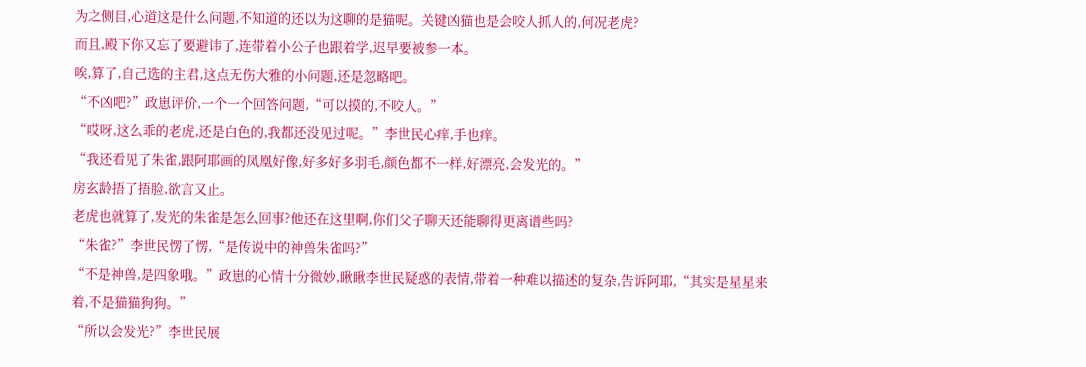为之侧目,心道这是什么问题,不知道的还以为这聊的是猫呢。关键凶猫也是会咬人抓人的,何况老虎?
而且,殿下你又忘了要避讳了,连带着小公子也跟着学,迟早要被参一本。
唉,算了,自己选的主君,这点无伤大雅的小问题,还是忽略吧。
“不凶吧?”政崽评价,一个一个回答问题,“可以摸的,不咬人。”
“哎呀,这么乖的老虎,还是白色的,我都还没见过呢。”李世民心痒,手也痒。
“我还看见了朱雀,跟阿耶画的凤凰好像,好多好多羽毛,颜色都不一样,好漂亮,会发光的。”
房玄龄捂了捂脸,欲言又止。
老虎也就算了,发光的朱雀是怎么回事?他还在这里啊,你们父子聊天还能聊得更离谱些吗?
“朱雀?”李世民愣了愣,“是传说中的神兽朱雀吗?”
“不是神兽,是四象哦。”政崽的心情十分微妙,瞅瞅李世民疑惑的表情,带着一种难以描述的复杂,告诉阿耶,“其实是星星来着,不是猫猫狗狗。”
“所以会发光?”李世民展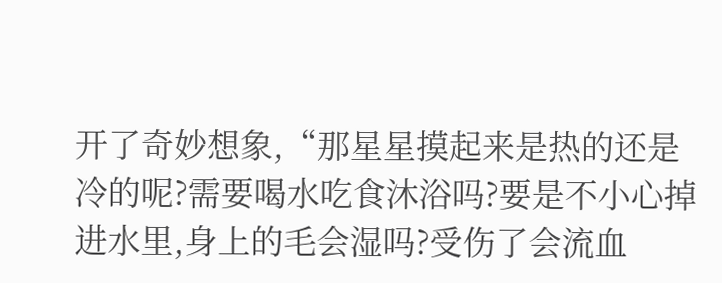开了奇妙想象,“那星星摸起来是热的还是冷的呢?需要喝水吃食沐浴吗?要是不小心掉进水里,身上的毛会湿吗?受伤了会流血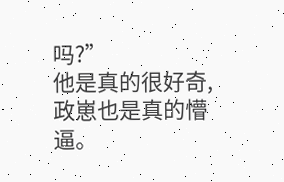吗?”
他是真的很好奇,政崽也是真的懵逼。